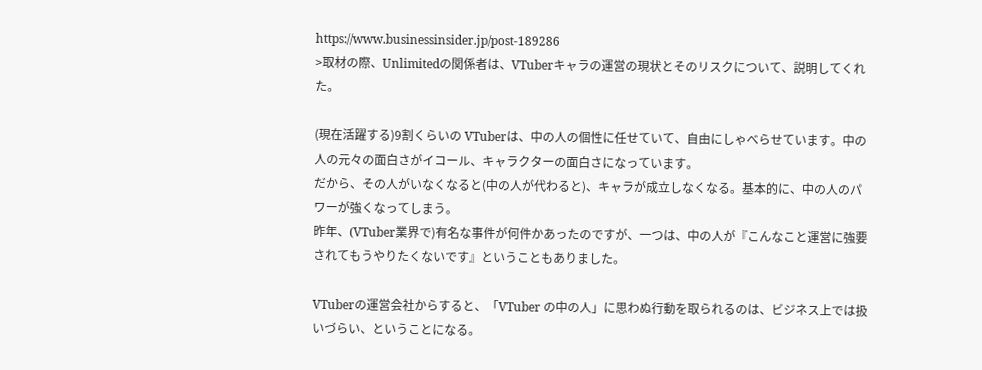https://www.businessinsider.jp/post-189286
>取材の際、Unlimitedの関係者は、VTuberキャラの運営の現状とそのリスクについて、説明してくれた。

(現在活躍する)9割くらいの VTuberは、中の人の個性に任せていて、自由にしゃべらせています。中の人の元々の面白さがイコール、キャラクターの面白さになっています。
だから、その人がいなくなると(中の人が代わると)、キャラが成立しなくなる。基本的に、中の人のパワーが強くなってしまう。
昨年、(VTuber業界で)有名な事件が何件かあったのですが、一つは、中の人が『こんなこと運営に強要されてもうやりたくないです』ということもありました。

VTuberの運営会社からすると、「VTuber の中の人」に思わぬ行動を取られるのは、ビジネス上では扱いづらい、ということになる。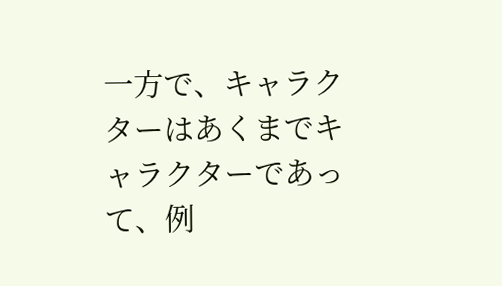一方で、キャラクターはあくまでキャラクターであって、例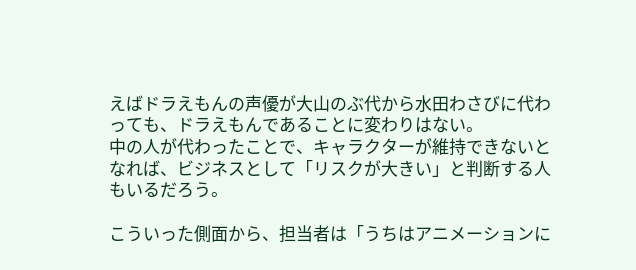えばドラえもんの声優が大山のぶ代から水田わさびに代わっても、ドラえもんであることに変わりはない。
中の人が代わったことで、キャラクターが維持できないとなれば、ビジネスとして「リスクが大きい」と判断する人もいるだろう。

こういった側面から、担当者は「うちはアニメーションに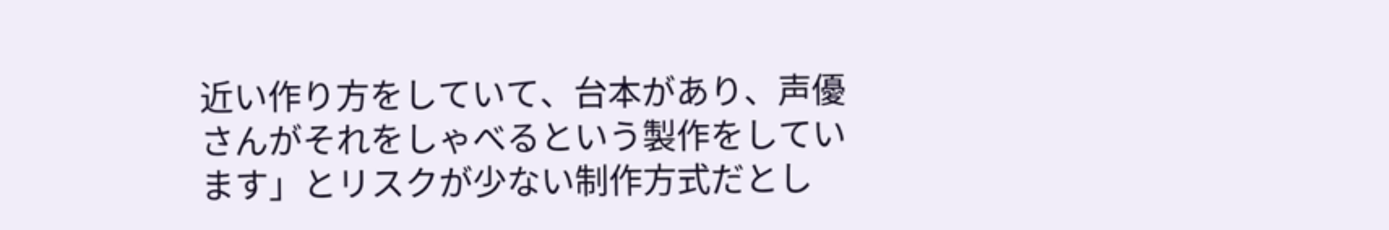近い作り方をしていて、台本があり、声優さんがそれをしゃべるという製作をしています」とリスクが少ない制作方式だとし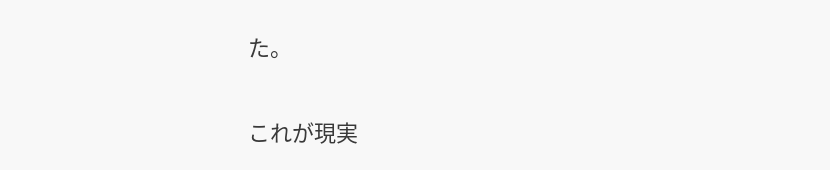た。


これが現実